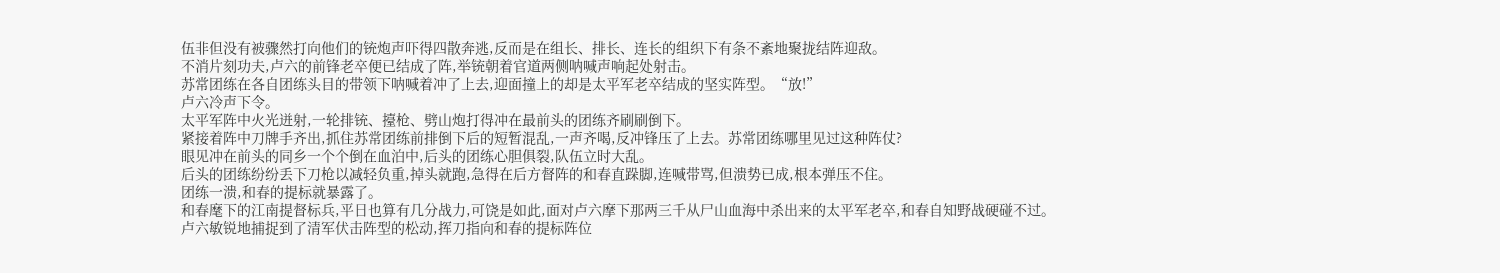伍非但没有被骤然打向他们的铳炮声吓得四散奔逃,反而是在组长、排长、连长的组织下有条不紊地聚拢结阵迎敌。
不消片刻功夫,卢六的前锋老卒便已结成了阵,举铳朝着官道两侧呐喊声响起处射击。
苏常团练在各自团练头目的带领下呐喊着冲了上去,迎面撞上的却是太平军老卒结成的坚实阵型。“放!”
卢六冷声下令。
太平军阵中火光迸射,一轮排铳、擡枪、劈山炮打得冲在最前头的团练齐刷刷倒下。
紧接着阵中刀牌手齐出,抓住苏常团练前排倒下后的短暂混乱,一声齐喝,反冲锋压了上去。苏常团练哪里见过这种阵仗?
眼见冲在前头的同乡一个个倒在血泊中,后头的团练心胆俱裂,队伍立时大乱。
后头的团练纷纷丢下刀枪以减轻负重,掉头就跑,急得在后方督阵的和春直跺脚,连喊带骂,但溃势已成,根本弹压不住。
团练一溃,和春的提标就暴露了。
和春麾下的江南提督标兵,平日也算有几分战力,可饶是如此,面对卢六摩下那两三千从尸山血海中杀出来的太平军老卒,和春自知野战硬碰不过。
卢六敏锐地捕捉到了清军伏击阵型的松动,挥刀指向和春的提标阵位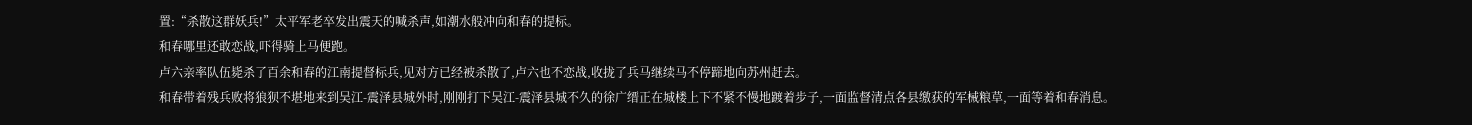置:“杀散这群妖兵!”太平军老卒发出震天的喊杀声,如潮水般冲向和春的提标。
和春哪里还敢恋战,吓得骑上马便跑。
卢六亲率队伍毙杀了百余和春的江南提督标兵,见对方已经被杀散了,卢六也不恋战,收拢了兵马继续马不停蹄地向苏州赶去。
和春带着残兵败将狼狈不堪地来到吴江-震泽县城外时,刚刚打下吴江-震泽县城不久的徐广缙正在城楼上下不紧不慢地踱着步子,一面监督清点各县缴获的军械粮草,一面等着和春消息。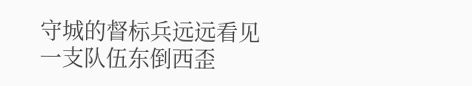守城的督标兵远远看见一支队伍东倒西歪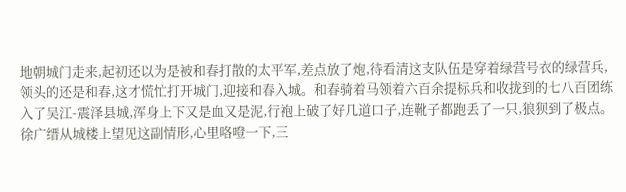地朝城门走来,起初还以为是被和春打散的太平军,差点放了炮,待看清这支队伍是穿着绿营号衣的绿营兵,领头的还是和春,这才慌忙打开城门,迎接和春入城。和春骑着马领着六百余提标兵和收拢到的七八百团练入了吴江-震泽县城,浑身上下又是血又是泥,行袍上破了好几道口子,连靴子都跑丢了一只,狼狈到了极点。
徐广缙从城楼上望见这副情形,心里咯噔一下,三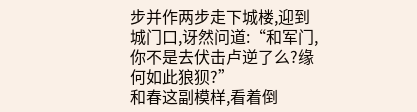步并作两步走下城楼,迎到城门口,讶然问道:“和军门,你不是去伏击卢逆了么?缘何如此狼狈?”
和春这副模样,看着倒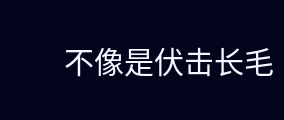不像是伏击长毛